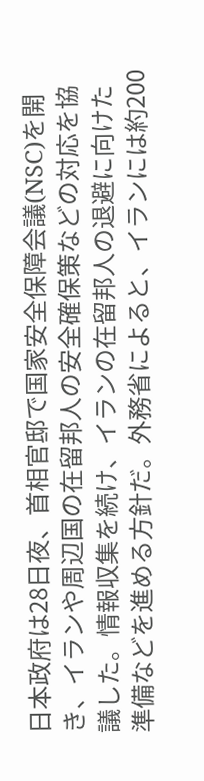日本政府は28日夜、首相官邸で国家安全保障会議(NSC)を開き、イランや周辺国の在留邦人の安全確保策などの対応を協議した。情報収集を続け、イランの在留邦人の退避に向けた準備などを進める方針だ。外務省によると、イランには約200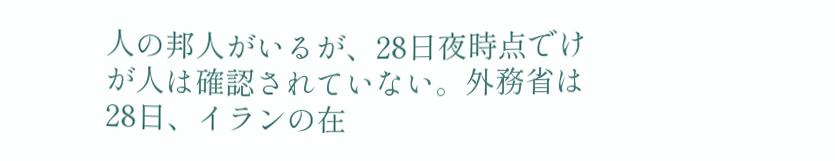人の邦人がいるが、28日夜時点でけが人は確認されていない。外務省は28日、イランの在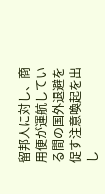留邦人に対し、商用便が運航している間の国外退避を促す注意喚起を出し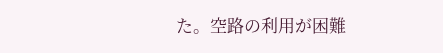た。空路の利用が困難